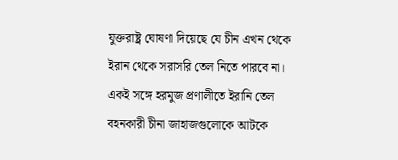যুক্তরাষ্ট্র ঘোষণা দিয়েছে যে চীন এখন থেকে ইরান থেকে সরাসরি তেল নিতে পারবে না। একই সঙ্গে হরমুজ প্রণালীতে ইরানি তেল বহনকারী চীনা জাহাজগুলোকে আটকে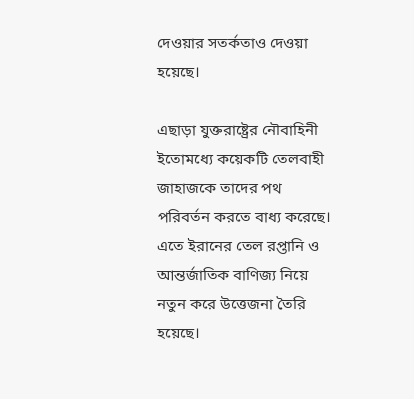দেওয়ার সতর্কতাও দেওয়া হয়েছে।

এছাড়া যুক্তরাষ্ট্রের নৌবাহিনী ইতোমধ্যে কয়েকটি তেলবাহী জাহাজকে তাদের পথ পরিবর্তন করতে বাধ্য করেছে। এতে ইরানের তেল রপ্তানি ও আন্তর্জাতিক বাণিজ্য নিয়ে নতুন করে উত্তেজনা তৈরি হয়েছে।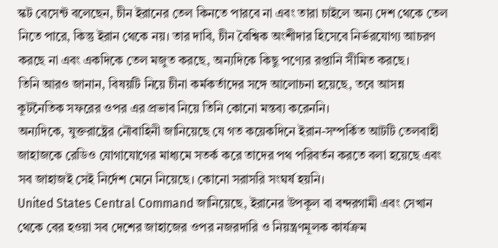স্কট বেসেন্ট বলেছেন, চীন ইরানের তেল কিনতে পারবে না এবং তারা চাইলে অন্য দেশ থেকে তেল নিতে পারে, কিন্তু ইরান থেকে নয়। তার দাবি, চীন বৈশ্বিক অংশীদার হিসেবে নির্ভরযোগ্য আচরণ করছে না এবং একদিকে তেল মজুত করছে, অন্যদিকে কিছু পণ্যের রপ্তানি সীমিত করছে।
তিনি আরও জানান, বিষয়টি নিয়ে চীনা কর্মকর্তাদের সঙ্গে আলোচনা হয়েছে, তবে আসন্ন কূটনৈতিক সফরের ওপর এর প্রভাব নিয়ে তিনি কোনো মন্তব্য করেননি।
অন্যদিকে, যুক্তরাষ্ট্রের নৌবাহিনী জানিয়েছে যে গত কয়েকদিনে ইরান-সম্পর্কিত আটটি তেলবাহী জাহাজকে রেডিও যোগাযোগের মাধ্যমে সতর্ক করে তাদের পথ পরিবর্তন করতে বলা হয়েছে এবং সব জাহাজই সেই নির্দেশ মেনে নিয়েছে। কোনো সরাসরি সংঘর্ষ হয়নি।
United States Central Command জানিয়েছে, ইরানের উপকূল বা বন্দরগামী এবং সেখান থেকে বের হওয়া সব দেশের জাহাজের ওপর নজরদারি ও নিয়ন্ত্রণমূলক কার্যক্রম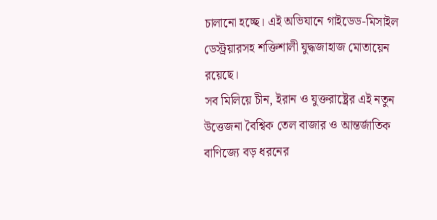চালানো হচ্ছে। এই অভিযানে গাইডেড-মিসাইল ডেস্ট্রয়ারসহ শক্তিশালী যুদ্ধজাহাজ মোতায়েন রয়েছে।
সব মিলিয়ে চীন, ইরান ও যুক্তরাষ্ট্রের এই নতুন উত্তেজনা বৈশ্বিক তেল বাজার ও আন্তর্জাতিক বাণিজ্যে বড় ধরনের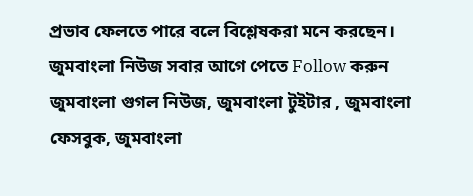প্রভাব ফেলতে পারে বলে বিশ্লেষকরা মনে করছেন।
জুমবাংলা নিউজ সবার আগে পেতে Follow করুন জুমবাংলা গুগল নিউজ, জুমবাংলা টুইটার , জুমবাংলা ফেসবুক, জুমবাংলা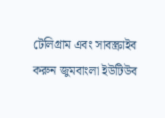টেলিগ্রাম এবং সাবস্ক্রাইব করুন জুমবাংলা ইউটিউব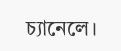চ্যানেলে।